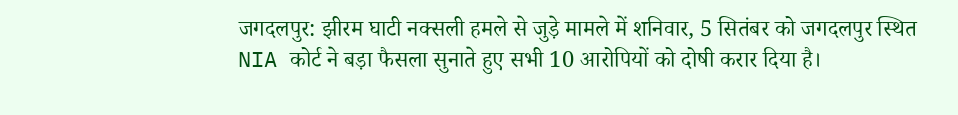जगदलपुर: झीरम घाटी नक्सली हमले से जुड़े मामले में शनिवार, 5 सितंबर को जगदलपुर स्थित NIA कोर्ट ने बड़ा फैसला सुनाते हुए सभी 10 आरोपियों को दोषी करार दिया है।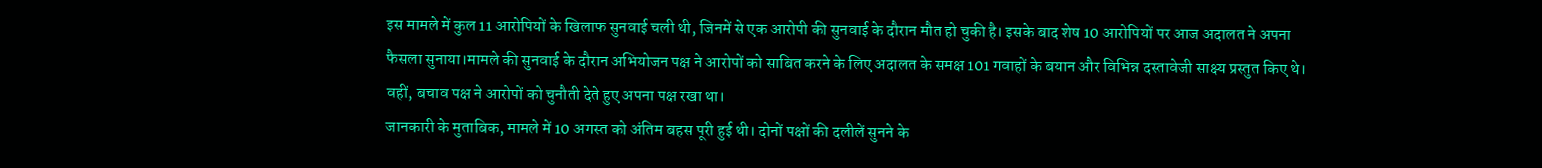इस मामले में कुल 11 आरोपियों के खिलाफ सुनवाई चली थी, जिनमें से एक आरोपी की सुनवाई के दौरान मौत हो चुकी है। इसके बाद शेष 10 आरोपियों पर आज अदालत ने अपना फैसला सुनाया।मामले की सुनवाई के दौरान अभियोजन पक्ष ने आरोपों को साबित करने के लिए अदालत के समक्ष 101 गवाहों के बयान और विभिन्न दस्तावेजी साक्ष्य प्रस्तुत किए थे। वहीं, बचाव पक्ष ने आरोपों को चुनौती देते हुए अपना पक्ष रखा था।
जानकारी के मुताबिक, मामले में 10 अगस्त को अंतिम बहस पूरी हुई थी। दोनों पक्षों की दलीलें सुनने के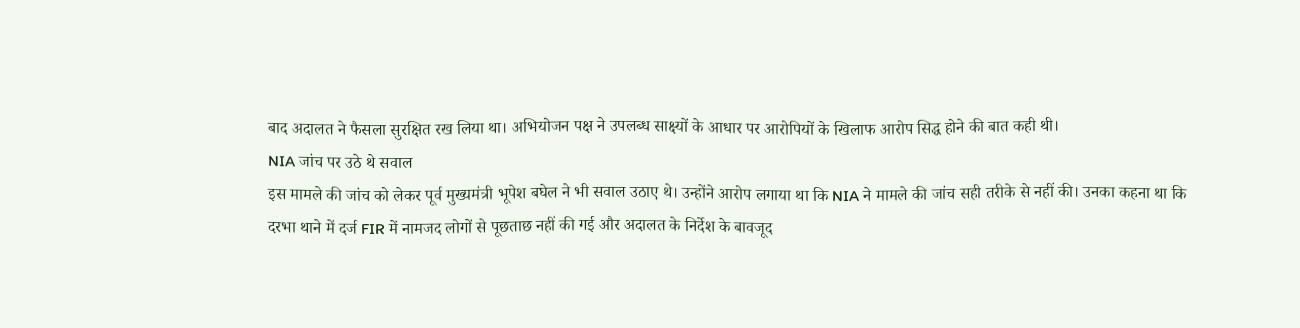बाद अदालत ने फैसला सुरक्षित रख लिया था। अभियोजन पक्ष ने उपलब्ध साक्ष्यों के आधार पर आरोपियों के खिलाफ आरोप सिद्ध होने की बात कही थी।
NIA जांच पर उठे थे सवाल
इस मामले की जांच को लेकर पूर्व मुख्यमंत्री भूपेश बघेल ने भी सवाल उठाए थे। उन्होंने आरोप लगाया था कि NIA ने मामले की जांच सही तरीके से नहीं की। उनका कहना था कि दरभा थाने में दर्ज FIR में नामजद लोगों से पूछताछ नहीं की गई और अदालत के निर्देश के बावजूद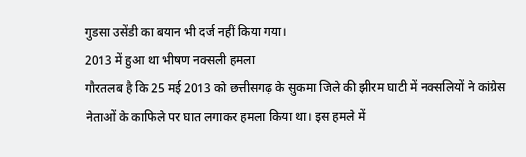गुडसा उसेंडी का बयान भी दर्ज नहीं किया गया।
2013 में हुआ था भीषण नक्सली हमला
गौरतलब है कि 25 मई 2013 को छत्तीसगढ़ के सुकमा जिले की झीरम घाटी में नक्सलियों ने कांग्रेस नेताओं के काफिले पर घात लगाकर हमला किया था। इस हमले में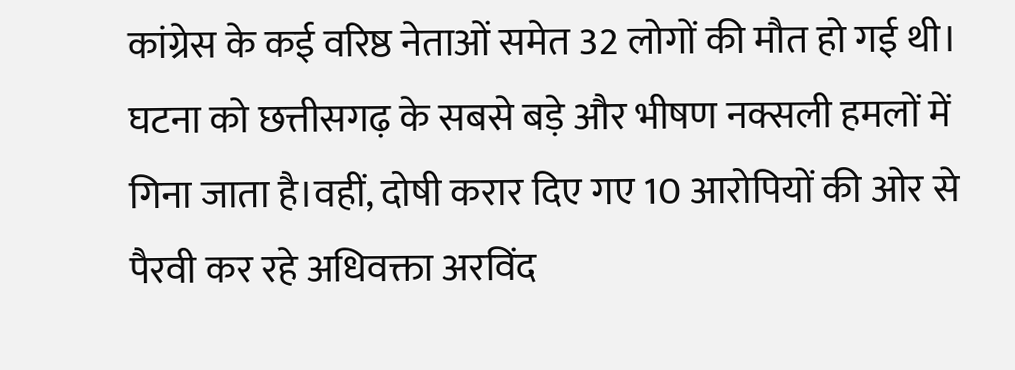कांग्रेस के कई वरिष्ठ नेताओं समेत 32 लोगों की मौत हो गई थी। घटना को छत्तीसगढ़ के सबसे बड़े और भीषण नक्सली हमलों में गिना जाता है।वहीं, दोषी करार दिए गए 10 आरोपियों की ओर से पैरवी कर रहे अधिवक्ता अरविंद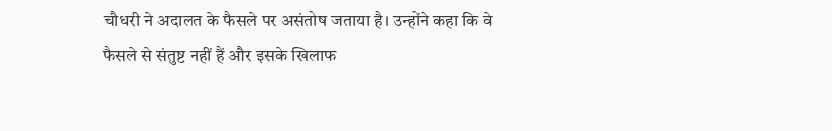चौधरी ने अदालत के फैसले पर असंतोष जताया है। उन्होंने कहा कि वे फैसले से संतुष्ट नहीं हैं और इसके खिलाफ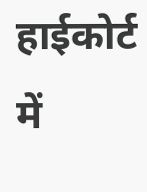हाईकोर्ट में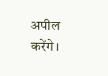अपील करेंगे।